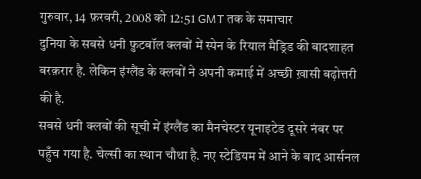गुरुवार, 14 फ़रवरी, 2008 को 12:51 GMT तक के समाचार
दुनिया के सबसे धनी फ़ुटबॉल क्लबों में स्पेन के रियाल मैड्रिड की बादशाहत बरक़रार है. लेकिन इंग्लैंड के क्लबों ने अपनी कमाई में अच्छी ख़ासी बढ़ोत्तरी की है.
सबसे धनी क्लबों की सूची में इंग्लैंड का मैनचेस्टर यूनाइटेड दूसरे नंबर पर पहुँच गया है. चेल्सी का स्थान चौथा है. नए स्टेडियम में आने के बाद आर्सनल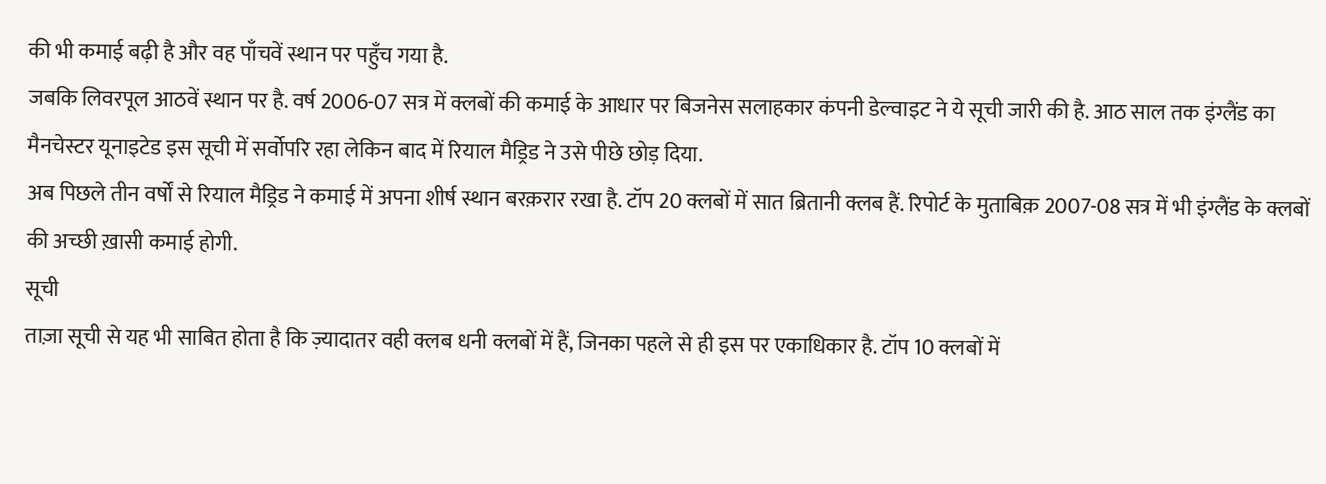की भी कमाई बढ़ी है और वह पाँचवें स्थान पर पहुँच गया है.
जबकि लिवरपूल आठवें स्थान पर है. वर्ष 2006-07 सत्र में क्लबों की कमाई के आधार पर बिजनेस सलाहकार कंपनी डेल्वाइट ने ये सूची जारी की है. आठ साल तक इंग्लैंड का मैनचेस्टर यूनाइटेड इस सूची में सर्वोपरि रहा लेकिन बाद में रियाल मैड्रिड ने उसे पीछे छोड़ दिया.
अब पिछले तीन वर्षों से रियाल मैड्रिड ने कमाई में अपना शीर्ष स्थान बरक़रार रखा है. टॉप 20 क्लबों में सात ब्रितानी क्लब हैं. रिपोर्ट के मुताबिक़ 2007-08 सत्र में भी इंग्लैंड के क्लबों की अच्छी ख़ासी कमाई होगी.
सूची
ताज़ा सूची से यह भी साबित होता है कि ज़्यादातर वही क्लब धनी क्लबों में हैं, जिनका पहले से ही इस पर एकाधिकार है. टॉप 10 क्लबों में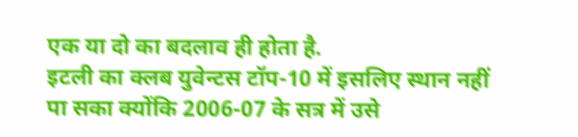एक या दो का बदलाव ही होता है.
इटली का क्लब युवेन्टस टॉप-10 में इसलिए स्थान नहीं पा सका क्योंकि 2006-07 के सत्र में उसे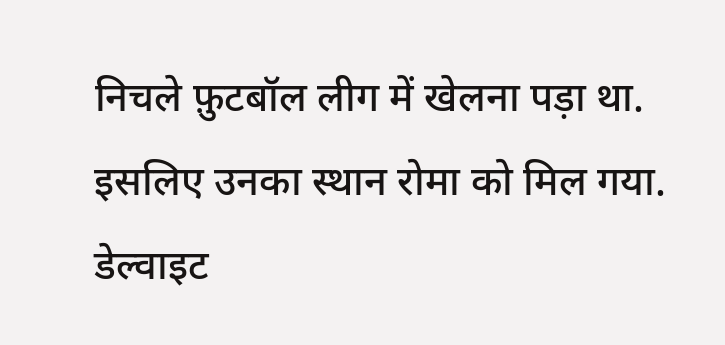निचले फ़ुटबॉल लीग में खेलना पड़ा था. इसलिए उनका स्थान रोमा को मिल गया.
डेल्वाइट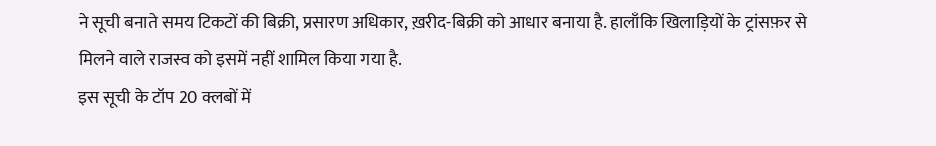ने सूची बनाते समय टिकटों की बिक्री, प्रसारण अधिकार, ख़रीद-बिक्री को आधार बनाया है. हालाँकि खिलाड़ियों के ट्रांसफ़र से मिलने वाले राजस्व को इसमें नहीं शामिल किया गया है.
इस सूची के टॉप 20 क्लबों में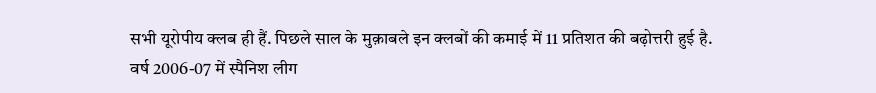सभी यूरोपीय क्लब ही हैं. पिछले साल के मुक़ाबले इन क्लबों की कमाई में 11 प्रतिशत की बढ़ोत्तरी हुई है.
वर्ष 2006-07 में स्पैनिश लीग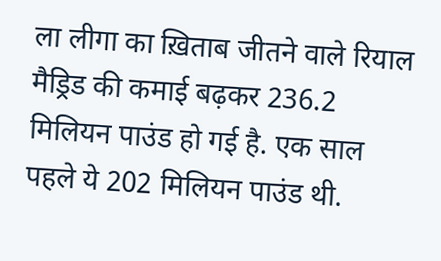ला लीगा का ख़िताब जीतने वाले रियाल मैड्रिड की कमाई बढ़कर 236.2 मिलियन पाउंड हो गई है. एक साल पहले ये 202 मिलियन पाउंड थी.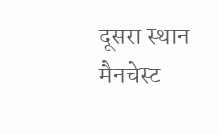दूसरा स्थान मैनचेस्ट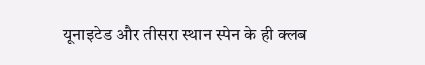यूनाइटेड और तीसरा स्थान स्पेन के ही क्लब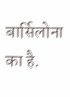बार्सिलोना का है.